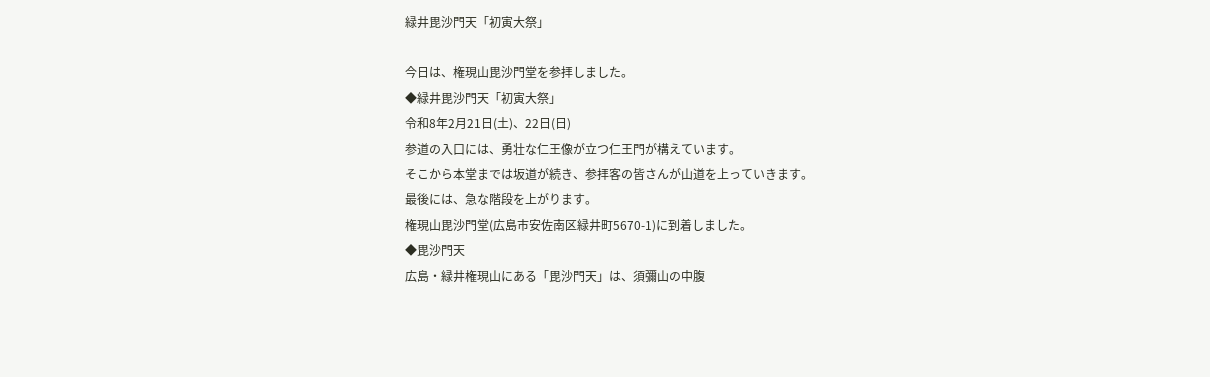緑井毘沙門天「初寅大祭」

今日は、権現山毘沙門堂を参拝しました。
◆緑井毘沙門天「初寅大祭」
令和8年2月21日(土)、22日(日)
参道の入口には、勇壮な仁王像が立つ仁王門が構えています。
そこから本堂までは坂道が続き、参拝客の皆さんが山道を上っていきます。
最後には、急な階段を上がります。
権現山毘沙門堂(広島市安佐南区緑井町5670-1)に到着しました。
◆毘沙門天
広島・緑井権現山にある「毘沙門天」は、須彌山の中腹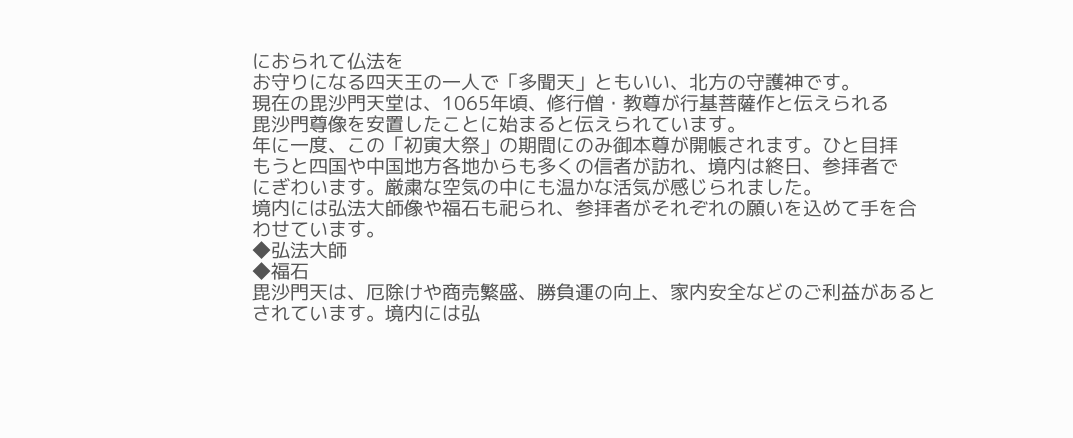におられて仏法を
お守りになる四天王の一人で「多聞天」ともいい、北方の守護神です。
現在の毘沙門天堂は、1065年頃、修行僧・教尊が行基菩薩作と伝えられる
毘沙門尊像を安置したことに始まると伝えられています。
年に一度、この「初寅大祭」の期間にのみ御本尊が開帳されます。ひと目拝
もうと四国や中国地方各地からも多くの信者が訪れ、境内は終日、参拝者で
にぎわいます。厳粛な空気の中にも温かな活気が感じられました。
境内には弘法大師像や福石も祀られ、参拝者がそれぞれの願いを込めて手を合
わせています。
◆弘法大師
◆福石
毘沙門天は、厄除けや商売繁盛、勝負運の向上、家内安全などのご利益があると
されています。境内には弘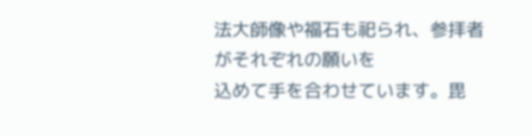法大師像や福石も祀られ、参拝者がそれぞれの願いを
込めて手を合わせています。毘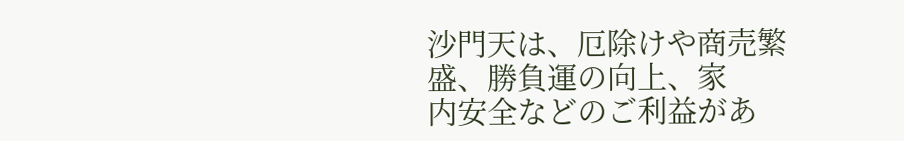沙門天は、厄除けや商売繁盛、勝負運の向上、家
内安全などのご利益があ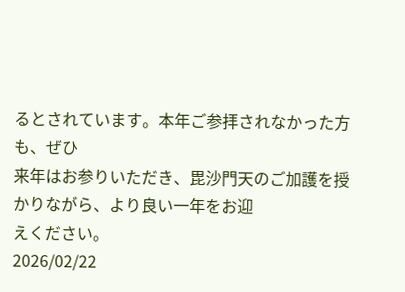るとされています。本年ご参拝されなかった方も、ぜひ
来年はお参りいただき、毘沙門天のご加護を授かりながら、より良い一年をお迎
えください。
2026/02/22